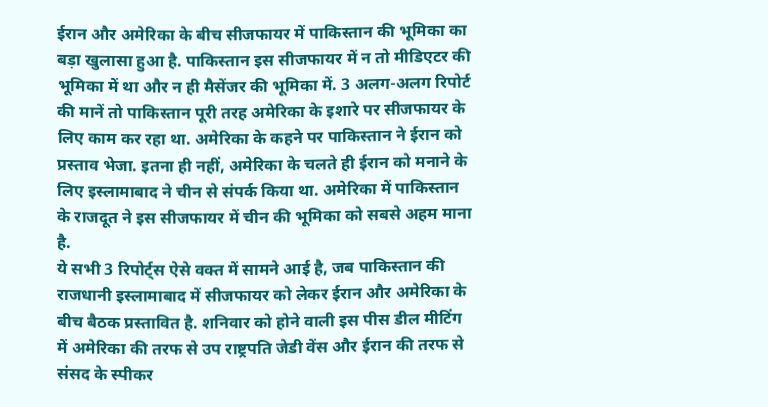ईरान और अमेरिका के बीच सीजफायर में पाकिस्तान की भूमिका का बड़ा खुलासा हुआ है. पाकिस्तान इस सीजफायर में न तो मीडिएटर की भूमिका में था और न ही मैसेंजर की भूमिका में. 3 अलग-अलग रिपोर्ट की मानें तो पाकिस्तान पूरी तरह अमेरिका के इशारे पर सीजफायर के लिए काम कर रहा था. अमेरिका के कहने पर पाकिस्तान ने ईरान को प्रस्ताव भेजा. इतना ही नहीं, अमेरिका के चलते ही ईरान को मनाने के लिए इस्लामाबाद ने चीन से संपर्क किया था. अमेरिका में पाकिस्तान के राजदूत ने इस सीजफायर में चीन की भूमिका को सबसे अहम माना है.
ये सभी 3 रिपोर्ट्स ऐसे वक्त में सामने आई है, जब पाकिस्तान की राजधानी इस्लामाबाद में सीजफायर को लेकर ईरान और अमेरिका के बीच बैठक प्रस्तावित है. शनिवार को होने वाली इस पीस डील मीटिंग में अमेरिका की तरफ से उप राष्ट्रपति जेडी वेंस और ईरान की तरफ से संसद के स्पीकर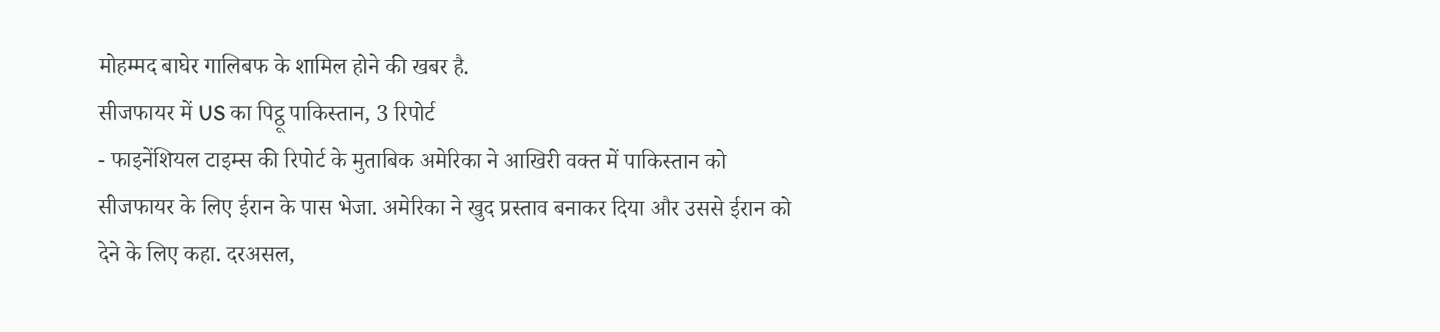मोहम्मद बाघेर गालिबफ के शामिल होने की खबर है.
सीजफायर में US का पिट्ठू पाकिस्तान, 3 रिपोर्ट
- फाइनेंशियल टाइम्स की रिपोर्ट के मुताबिक अमेरिका ने आखिरी वक्त में पाकिस्तान को सीजफायर के लिए ईरान के पास भेजा. अमेरिका ने खुद प्रस्ताव बनाकर दिया और उससे ईरान को देने के लिए कहा. दरअसल,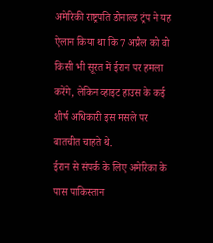अमेरिकी राष्ट्रपति डोनाल्ड ट्रंप ने यह ऐलान किया था कि 7 अप्रैल को वो किसी भी सूरत में ईरान पर हमला करेंगे, लेकिन व्हाइट हाउस के कई शीर्ष अधिकारी इस मसले पर बातचीत चाहते थे.
ईरान से संपर्क के लिए अमेरिका के पास पाकिस्तान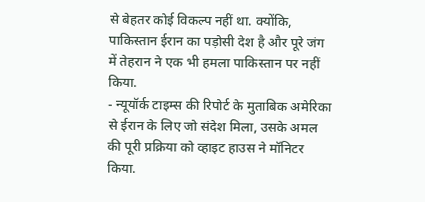से बेहतर कोई विकल्प नहीं था. क्योंकि, पाकिस्तान ईरान का पड़ोसी देश है और पूरे जंग में तेहरान ने एक भी हमला पाकिस्तान पर नहीं किया.
- न्यूयॉर्क टाइम्स की रिपोर्ट के मुताबिक अमेरिका से ईरान के लिए जो संदेश मिला, उसके अमल की पूरी प्रक्रिया को व्हाइट हाउस ने मॉनिटर किया.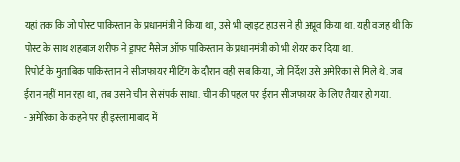यहां तक कि जो पोस्ट पाकिस्तान के प्रधानमंत्री ने किया था, उसे भी व्हाइट हाउस ने ही अप्रूव किया था. यही वजह थी कि पोस्ट के साथ शहबाज शरीफ ने ड्राफ्ट मैसेज ऑफ पाकिस्तान के प्रधानमंत्री को भी शेयर कर दिया था.
रिपोर्ट के मुताबिक पाकिस्तान ने सीजफायर मीटिंग के दौरान वही सब किया, जो निर्देश उसे अमेरिका से मिले थे. जब ईरान नहीं मान रहा था, तब उसने चीन से संपर्क साधा. चीन की पहल पर ईरान सीजफायर के लिए तैयार हो गया.
- अमेरिका के कहने पर ही इस्लामाबाद में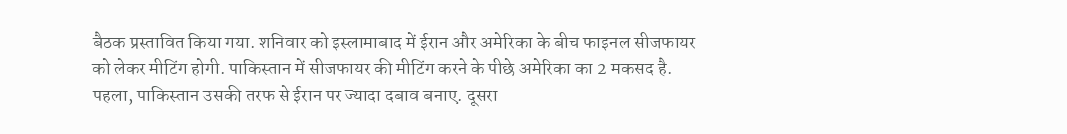बैठक प्रस्तावित किया गया. शनिवार को इस्लामाबाद में ईरान और अमेरिका के बीच फाइनल सीजफायर को लेकर मीटिंग होगी. पाकिस्तान में सीजफायर की मीटिंग करने के पीछे अमेरिका का 2 मकसद है. पहला, पाकिस्तान उसकी तरफ से ईरान पर ज्यादा दबाव बनाए. दूसरा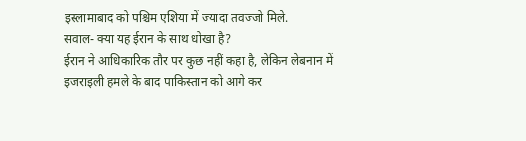इस्लामाबाद को पश्चिम एशिया में ज्यादा तवज्जो मिले.
सवाल- क्या यह ईरान के साथ धोखा है?
ईरान ने आधिकारिक तौर पर कुछ नहीं कहा है, लेकिन लेबनान में इजराइली हमले के बाद पाकिस्तान को आगे कर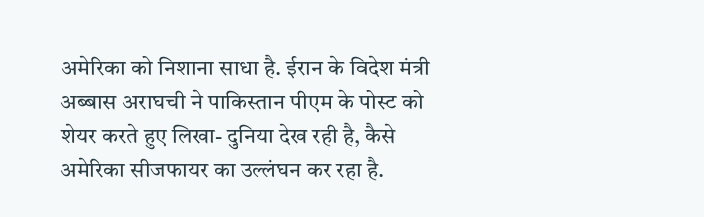अमेरिका को निशाना साधा है. ईरान के विदेश मंत्री अब्बास अराघची ने पाकिस्तान पीएम के पोस्ट को शेयर करते हुए लिखा- दुनिया देख रही है, कैसे अमेरिका सीजफायर का उल्लंघन कर रहा है.